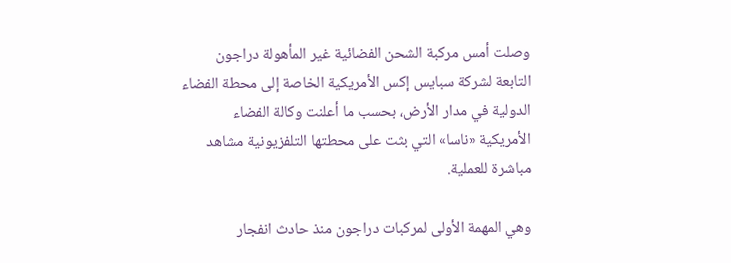وصلت أمس مركبة الشحن الفضائية غير المأهولة دراجون التابعة لشركة سبايس إكس الأمريكية الخاصة إلى محطة الفضاء الدولية في مدار الأرض، بحسب ما أعلنت وكالة الفضاء الأمريكية «ناسا» التي بثت على محطتها التلفزيونية مشاهد مباشرة للعملية.

وهي المهمة الأولى لمركبات دراجون منذ حادث انفجار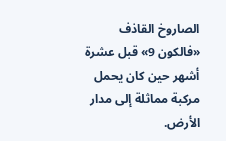الصاروخ القاذف «فالكون 9» قبل عشرة أشهر حين كان يحمل مركبة مماثلة إلى مدار الأرض.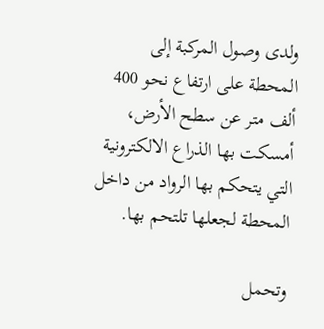ولدى وصول المركبة إلى المحطة على ارتفاع نحو 400 ألف متر عن سطح الأرض، أمسكت بها الذراع الالكترونية التي يتحكم بها الرواد من داخل المحطة لجعلها تلتحم بها.

وتحمل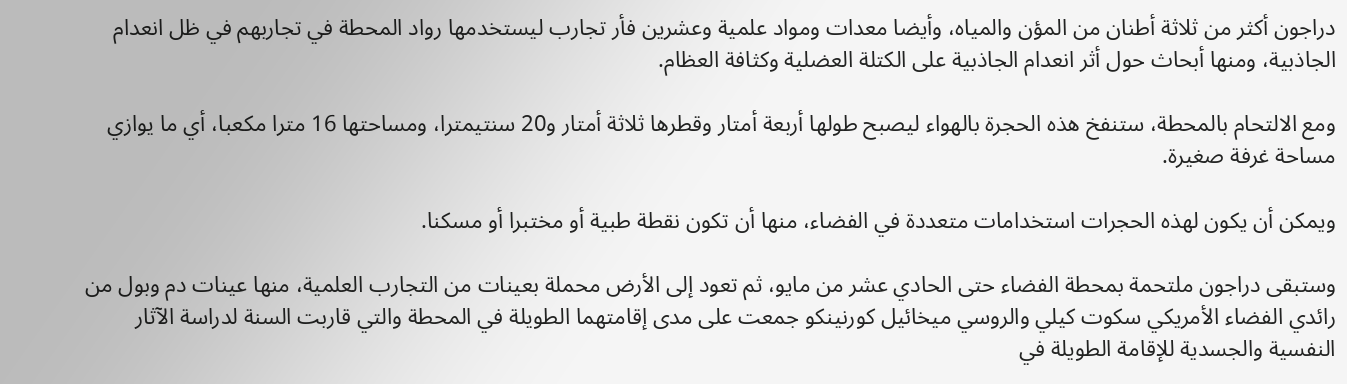دراجون أكثر من ثلاثة أطنان من المؤن والمياه، وأيضا معدات ومواد علمية وعشرين فأر تجارب ليستخدمها رواد المحطة في تجاربهم في ظل انعدام الجاذبية، ومنها أبحاث حول أثر انعدام الجاذبية على الكتلة العضلية وكثافة العظام.

ومع الالتحام بالمحطة، ستنفخ هذه الحجرة بالهواء ليصبح طولها أربعة أمتار وقطرها ثلاثة أمتار و20 سنتيمترا، ومساحتها 16 مترا مكعبا، أي ما يوازي مساحة غرفة صغيرة.

ويمكن أن يكون لهذه الحجرات استخدامات متعددة في الفضاء، منها أن تكون نقطة طبية أو مختبرا أو مسكنا.

وستبقى دراجون ملتحمة بمحطة الفضاء حتى الحادي عشر من مايو، ثم تعود إلى الأرض محملة بعينات من التجارب العلمية، منها عينات دم وبول من رائدي الفضاء الأمريكي سكوت كيلي والروسي ميخائيل كورنينكو جمعت على مدى إقامتهما الطويلة في المحطة والتي قاربت السنة لدراسة الآثار النفسية والجسدية للإقامة الطويلة في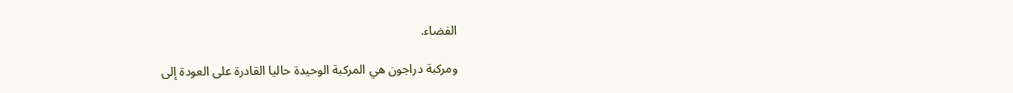الفضاء.

ومركبة دراجون هي المركبة الوحيدة حاليا القادرة على العودة إلى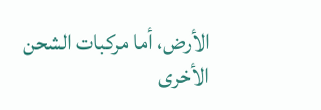الأرض، أما مركبات الشحن الأخرى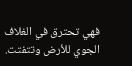فهي تحترق في الغلاف الجوي للأرض وتتفتت.